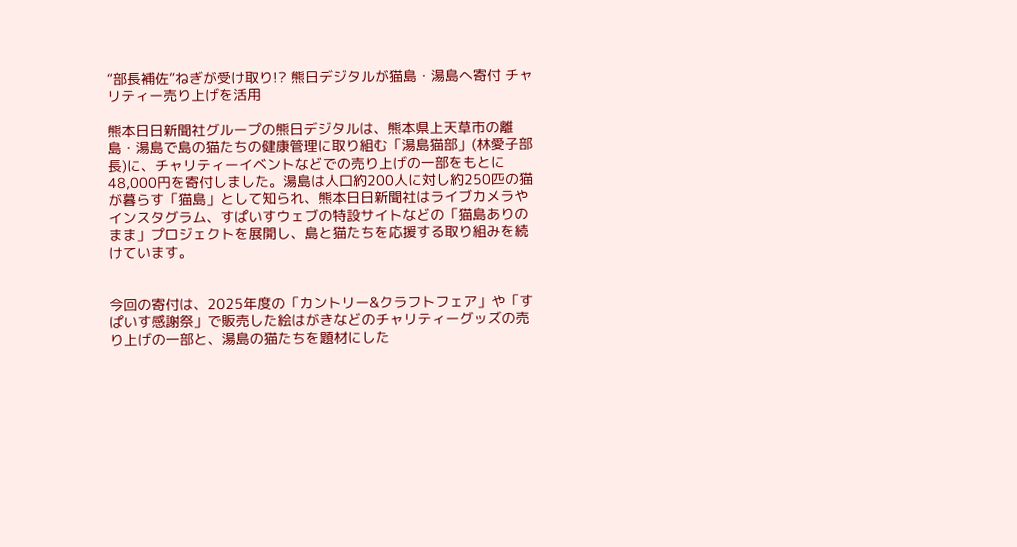“部長補佐”ねぎが受け取り!? 熊日デジタルが猫島・湯島へ寄付 チャリティー売り上げを活用

熊本日日新聞社グループの熊日デジタルは、熊本県上天草市の離島・湯島で島の猫たちの健康管理に取り組む「湯島猫部」(林愛子部長)に、チャリティーイベントなどでの売り上げの一部をもとに48,000円を寄付しました。湯島は人口約200人に対し約250匹の猫が暮らす「猫島」として知られ、熊本日日新聞社はライブカメラやインスタグラム、すぱいすウェブの特設サイトなどの「猫島ありのまま」プロジェクトを展開し、島と猫たちを応援する取り組みを続けています。


今回の寄付は、2025年度の「カントリー&クラフトフェア」や「すぱいす感謝祭」で販売した絵はがきなどのチャリティーグッズの売り上げの一部と、湯島の猫たちを題材にした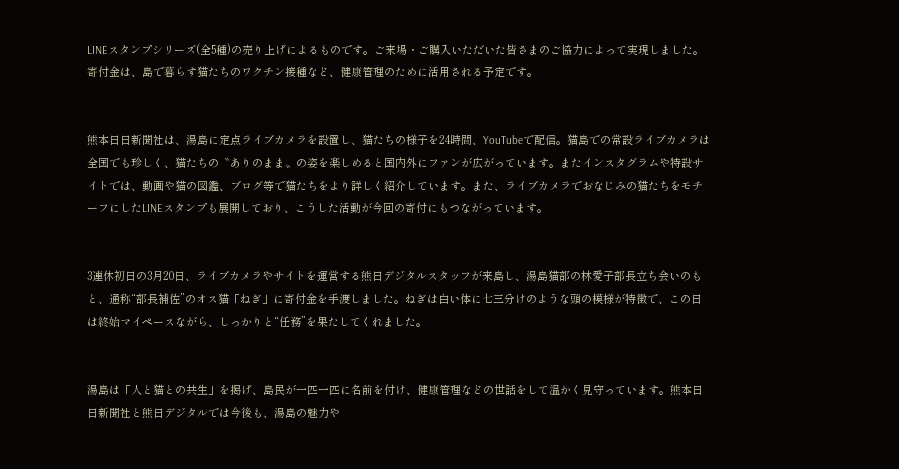LINEスタンプシリーズ(全5種)の売り上げによるものです。ご来場・ご購入いただいた皆さまのご協力によって実現しました。寄付金は、島で暮らす猫たちのワクチン接種など、健康管理のために活用される予定です。


熊本日日新聞社は、湯島に定点ライブカメラを設置し、猫たちの様子を24時間、YouTubeで配信。猫島での常設ライブカメラは全国でも珍しく、猫たちの〝ありのまま〟の姿を楽しめると国内外にファンが広がっています。またインスタグラムや特設サイトでは、動画や猫の図鑑、ブログ等で猫たちをより詳しく紹介しています。また、ライブカメラでおなじみの猫たちをモチーフにしたLINEスタンプも展開しており、こうした活動が今回の寄付にもつながっています。


3連休初日の3月20日、ライブカメラやサイトを運営する熊日デジタルスタッフが来島し、湯島猫部の林愛子部長立ち会いのもと、通称“部長補佐”のオス猫「ねぎ」に寄付金を手渡しました。ねぎは白い体に七三分けのような頭の模様が特徴で、この日は終始マイペースながら、しっかりと“任務”を果たしてくれました。


湯島は「人と猫との共生」を掲げ、島民が一匹一匹に名前を付け、健康管理などの世話をして温かく見守っています。熊本日日新聞社と熊日デジタルでは今後も、湯島の魅力や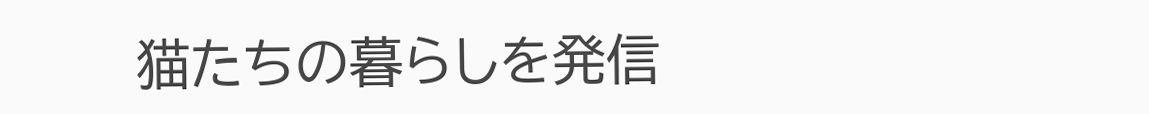猫たちの暮らしを発信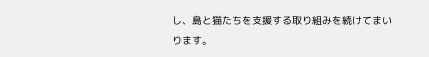し、島と猫たちを支援する取り組みを続けてまいります。